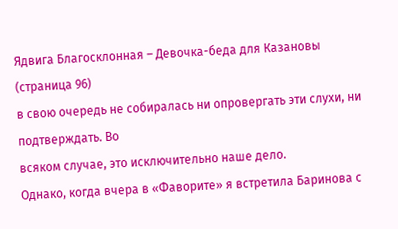Ядвига Благосклонная – Девочка-беда для Казановы (страница 96)
в свою очередь не собиралась ни опровергать эти слухи, ни подтверждать. Во
всяком случае, это исключительно наше дело.
Однако, когда вчера в «Фаворите» я встретила Баринова с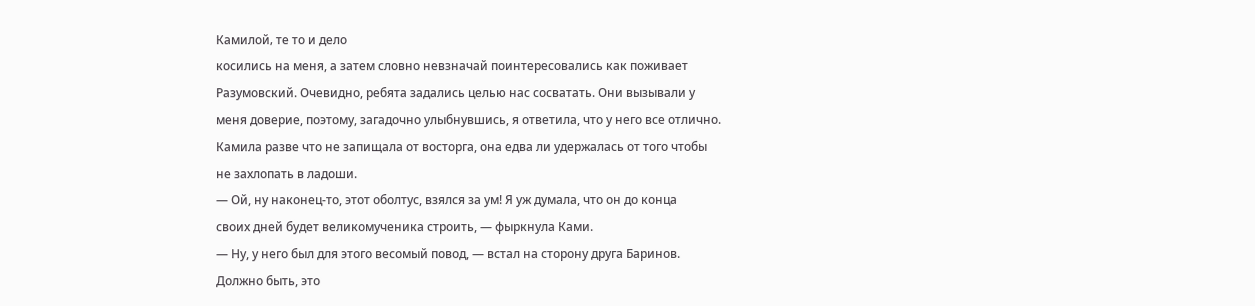Камилой‚ те то и дело
косились на меня, а затем словно невзначай поинтересовались как поживает
Разумовский. Очевидно, ребята задались целью нас сосватать. Они вызывали у
меня доверие, поэтому, загадочно улыбнувшись, я ответила, что у него все отлично.
Камила разве что не запищала от восторга, она едва ли удержалась от того чтобы
не захлопать в ладоши.
— Ой, ну наконец-то, этот оболтус, взялся за ум! Я уж думала, что он до конца
своих дней будет великомученика строить, — фыркнула Ками.
— Ну, у него был для этого весомый повод, — встал на сторону друга Баринов.
Должно быть, это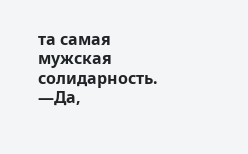та самая мужская солидарность.
—Да,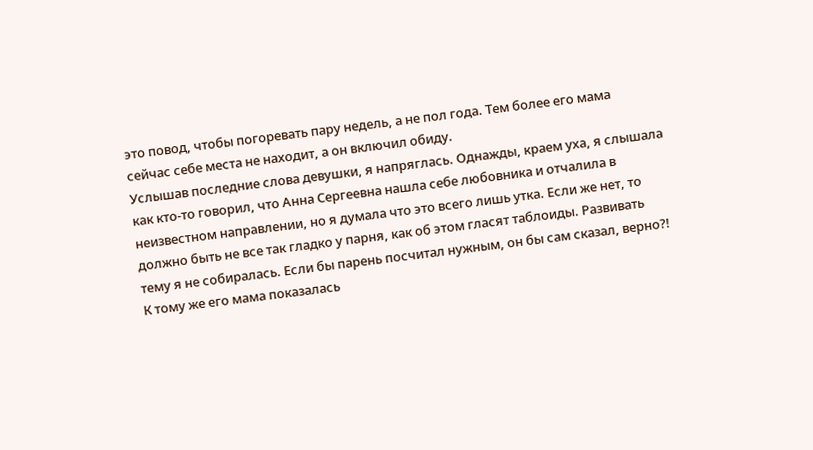это повод, чтобы погоревать пару недель, а не пол года. Тем более его мама
сейчас себе места не находит, а он включил обиду.
Услышав последние слова девушки, я напряглась. Однажды, краем уха, я слышала
как кто-то говорил, что Анна Сергеевна нашла себе любовника и отчалила в
неизвестном направлении, но я думала что это всего лишь утка. Если же нет, то
должно быть не все так гладко у парня, как об этом гласят таблоиды. Развивать
тему я не собиралась. Если бы парень посчитал нужным, он бы сам сказал, верно?!
К тому же его мама показалась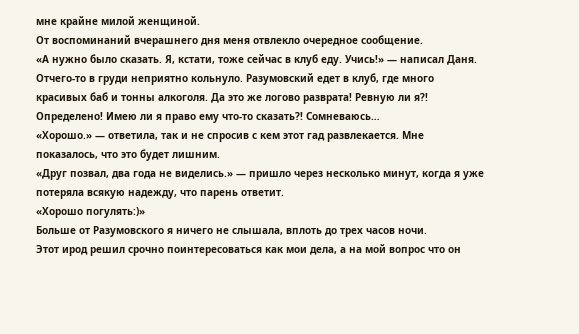мне крайне милой женщиной.
От воспоминаний вчерашнего дня меня отвлекло очередное сообщение.
«А нужно было сказать. Я, кстати, тоже сейчас в клуб еду. Учись!» — написал Даня.
Отчего-то в груди неприятно кольнуло. Разумовский едет в клуб, где много
красивых баб и тонны алкоголя. Да это же логово разврата! Ревную ли я?!
Определено! Имею ли я право ему что-то сказать?! Сомневаюсь…
«Хорошо.» — ответила, так и не спросив с кем этот гад развлекается. Мне
показалось, что это будет лишним.
«Друг позвал, два года не виделись.» — пришло через несколько минут, когда я уже
потеряла всякую надежду, что парень ответит.
«Хорошо погулять:)»
Больше от Разумовского я ничего не слышала, вплоть до трех часов ночи.
Этот ирод решил срочно поинтересоваться как мои дела, а на мой вопрос что он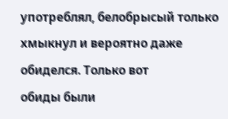употреблял, белобрысый только хмыкнул и вероятно даже обиделся. Только вот
обиды были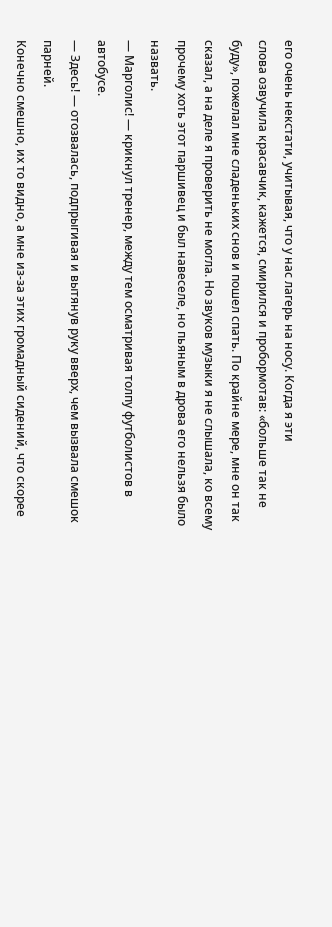его очень некстати, учитывая, что у нас лагерь на носу. Когда я эти
слова озвучила красавчик, кажется, смирился и пробормотав: «больше так не
буду», пожелал мне сладеньких снов и пошел спать. По крайне мере, мне он так
сказал, а на деле я проверить не могла. Но звуков музыки я не слышала, ко всему
прочему хоть этот паршивец и был навеселе, но пьяным в дрова его нельзя было
назвать.
— Марголис! — крикнул тренер, между тем осматривая толпу футболистов в
автобусе.
— Здесь! — отозвалась, подпрыгивая и вытянув руку вверх, чем вызвала смешок
парней.
Конечно смешно, их то видно, а мне из-за этих громадный сидений, что скорее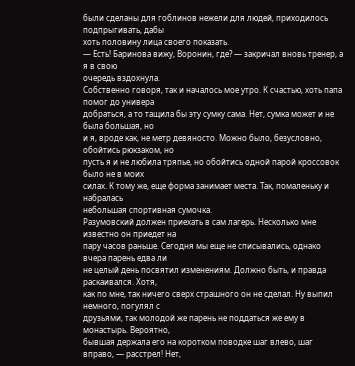были сделаны для гоблинов нежели для людей, приходилось подпрыгивать, дабы
хоть половину лица своего показать.
— Есть! Баринова вижу, Воронин, где? — закричал вновь тренер, а я в свою
очередь вздохнула.
Собственно говоря, так и началось мое утро. К счастью, хоть папа помог до универа
добраться, а то тащила бы эту сумку сама. Нет, сумка может и не была большая, но
и я, вроде как, не метр девяносто. Можно было, безусловно, обойтись рюкзаком, но
пусть я и не любила тряпье, но обойтись одной парой кроссовок было не в моих
силах. К тому же, еще форма занимает места. Так, помаленьку и набралась
небольшая спортивная сумочка.
Разумовский должен приехать в сам лагерь. Несколько мне известно он приедет на
пару часов раньше. Сегодня мы еще не списывались, однако вчера парень едва ли
не целый день посвятил изменениям. Должно быть, и правда раскаивался. Хотя,
как по мне, так ничего сверх страшного он не сделал. Ну выпил немного, погулял с
друзьями, так молодой же парень не поддаться же ему в монастырь. Вероятно,
бывшая держала его на коротком поводке шаг влево, шаг вправо, — расстрел! Нет,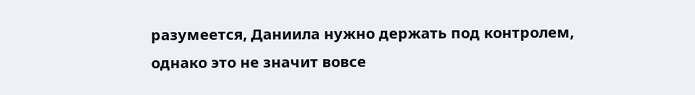разумеется, Даниила нужно держать под контролем, однако это не значит вовсе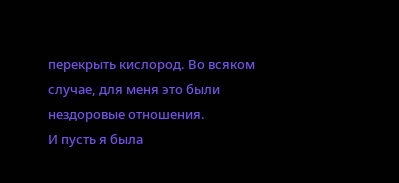перекрыть кислород. Во всяком случае, для меня это были нездоровые отношения.
И пусть я была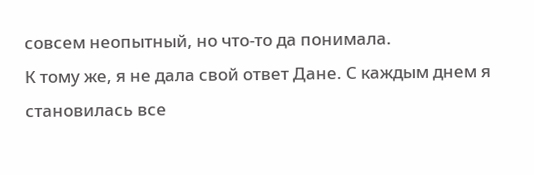совсем неопытный, но что-то да понимала.
К тому же, я не дала свой ответ Дане. С каждым днем я становилась все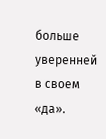больше
уверенней в своем «да».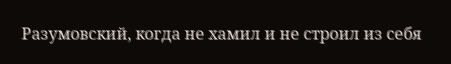Разумовский, когда не хамил и не строил из себя